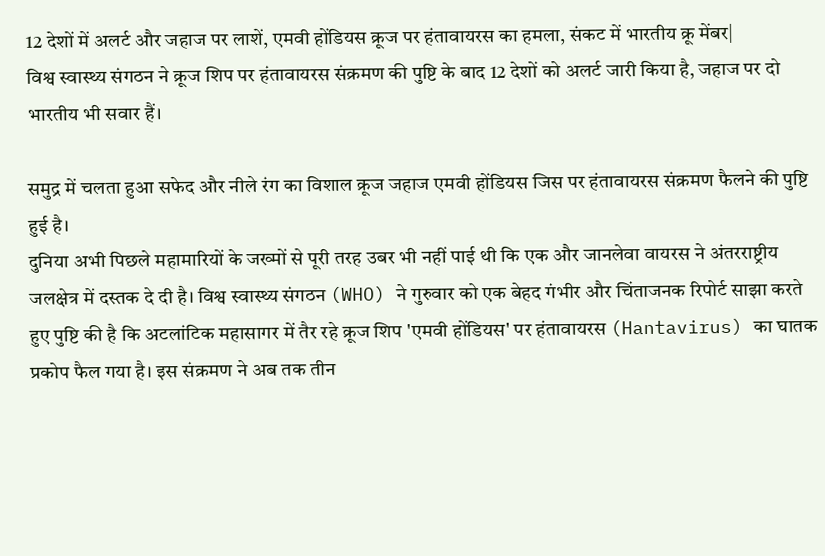12 देशों में अलर्ट और जहाज पर लाशें, एमवी होंडियस क्रूज पर हंतावायरस का हमला, संकट में भारतीय क्रू मेंबर|
विश्व स्वास्थ्य संगठन ने क्रूज शिप पर हंतावायरस संक्रमण की पुष्टि के बाद 12 देशों को अलर्ट जारी किया है, जहाज पर दो भारतीय भी सवार हैं।

समुद्र में चलता हुआ सफेद और नीले रंग का विशाल क्रूज जहाज एमवी होंडियस जिस पर हंतावायरस संक्रमण फैलने की पुष्टि हुई है।
दुनिया अभी पिछले महामारियों के जख्मों से पूरी तरह उबर भी नहीं पाई थी कि एक और जानलेवा वायरस ने अंतरराष्ट्रीय जलक्षेत्र में दस्तक दे दी है। विश्व स्वास्थ्य संगठन (WHO) ने गुरुवार को एक बेहद गंभीर और चिंताजनक रिपोर्ट साझा करते हुए पुष्टि की है कि अटलांटिक महासागर में तैर रहे क्रूज शिप 'एमवी होंडियस' पर हंतावायरस (Hantavirus) का घातक प्रकोप फैल गया है। इस संक्रमण ने अब तक तीन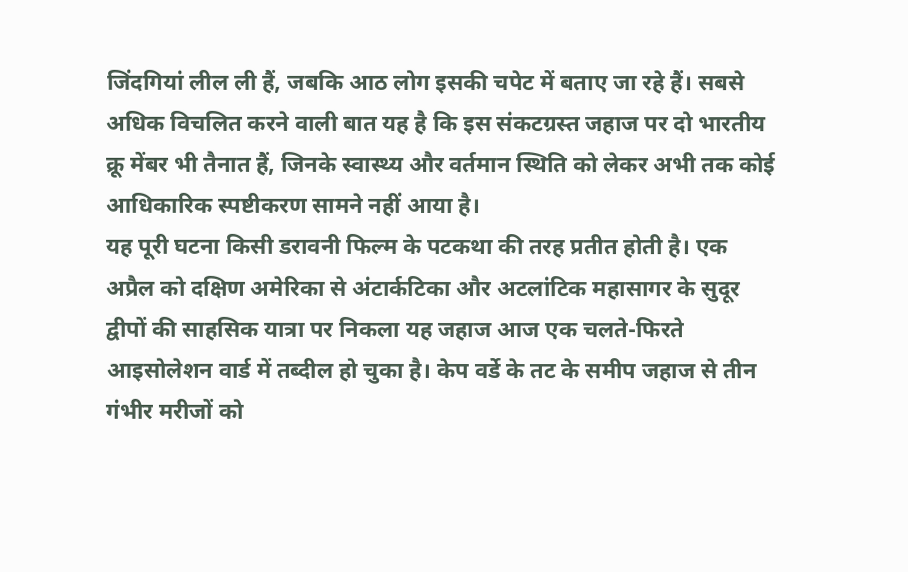जिंदगियां लील ली हैं, जबकि आठ लोग इसकी चपेट में बताए जा रहे हैं। सबसे अधिक विचलित करने वाली बात यह है कि इस संकटग्रस्त जहाज पर दो भारतीय क्रू मेंबर भी तैनात हैं, जिनके स्वास्थ्य और वर्तमान स्थिति को लेकर अभी तक कोई आधिकारिक स्पष्टीकरण सामने नहीं आया है।
यह पूरी घटना किसी डरावनी फिल्म के पटकथा की तरह प्रतीत होती है। एक अप्रैल को दक्षिण अमेरिका से अंटार्कटिका और अटलांटिक महासागर के सुदूर द्वीपों की साहसिक यात्रा पर निकला यह जहाज आज एक चलते-फिरते आइसोलेशन वार्ड में तब्दील हो चुका है। केप वर्डे के तट के समीप जहाज से तीन गंभीर मरीजों को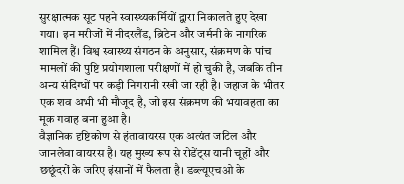सुरक्षात्मक सूट पहने स्वास्थ्यकर्मियों द्वारा निकालते हुए देखा गया। इन मरीजों में नीदरलैंड, ब्रिटेन और जर्मनी के नागरिक शामिल हैं। विश्व स्वास्थ्य संगठन के अनुसार, संक्रमण के पांच मामलों की पुष्टि प्रयोगशाला परीक्षणों में हो चुकी है, जबकि तीन अन्य संदिग्धों पर कड़ी निगरानी रखी जा रही है। जहाज के भीतर एक शव अभी भी मौजूद है, जो इस संक्रमण की भयावहता का मूक गवाह बना हुआ है।
वैज्ञानिक दृष्टिकोण से हंतावायरस एक अत्यंत जटिल और जानलेवा वायरस है। यह मुख्य रूप से रोडेंट्स यानी चूहों और छछूंदरों के जरिए इंसानों में फैलता है। डब्ल्यूएचओ के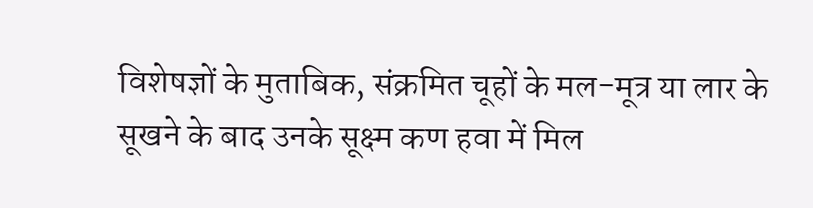विशेषज्ञों के मुताबिक, संक्रमित चूहों के मल-मूत्र या लार के सूखने के बाद उनके सूक्ष्म कण हवा में मिल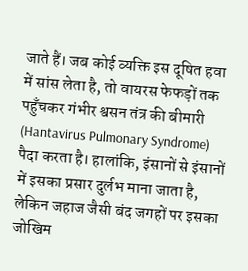जाते हैं। जब कोई व्यक्ति इस दूषित हवा में सांस लेता है, तो वायरस फेफड़ों तक पहुँचकर गंभीर श्वसन तंत्र की बीमारी (Hantavirus Pulmonary Syndrome) पैदा करता है। हालांकि, इंसानों से इंसानों में इसका प्रसार दुर्लभ माना जाता है, लेकिन जहाज जैसी बंद जगहों पर इसका जोखिम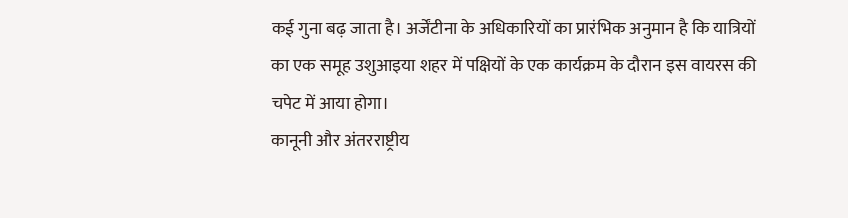कई गुना बढ़ जाता है। अर्जेंटीना के अधिकारियों का प्रारंभिक अनुमान है कि यात्रियों का एक समूह उशुआइया शहर में पक्षियों के एक कार्यक्रम के दौरान इस वायरस की चपेट में आया होगा।
कानूनी और अंतरराष्ट्रीय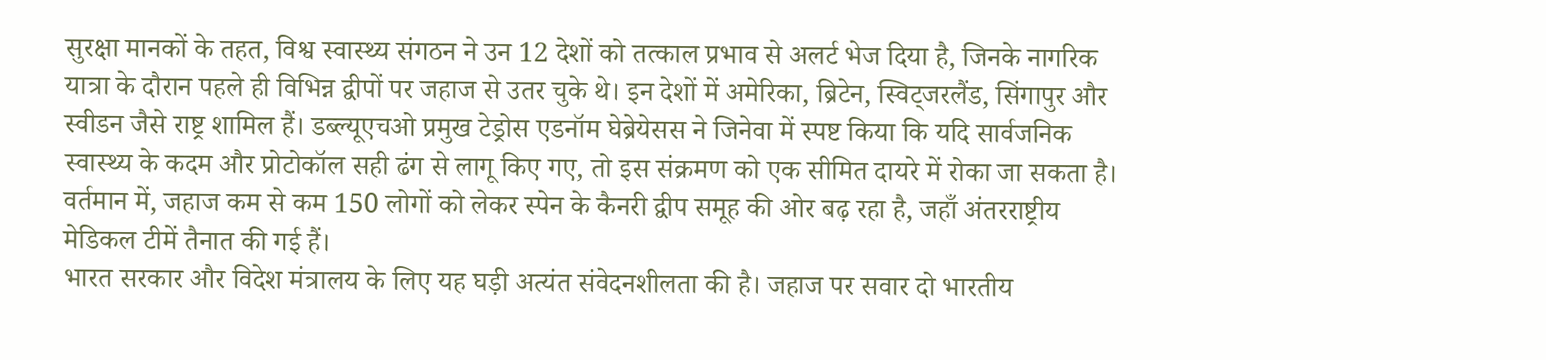सुरक्षा मानकों के तहत, विश्व स्वास्थ्य संगठन ने उन 12 देशों को तत्काल प्रभाव से अलर्ट भेज दिया है, जिनके नागरिक यात्रा के दौरान पहले ही विभिन्न द्वीपों पर जहाज से उतर चुके थे। इन देशों में अमेरिका, ब्रिटेन, स्विट्जरलैंड, सिंगापुर और स्वीडन जैसे राष्ट्र शामिल हैं। डब्ल्यूएचओ प्रमुख टेड्रोस एडनॉम घेब्रेयेसस ने जिनेवा में स्पष्ट किया कि यदि सार्वजनिक स्वास्थ्य के कदम और प्रोटोकॉल सही ढंग से लागू किए गए, तो इस संक्रमण को एक सीमित दायरे में रोका जा सकता है। वर्तमान में, जहाज कम से कम 150 लोगों को लेकर स्पेन के कैनरी द्वीप समूह की ओर बढ़ रहा है, जहाँ अंतरराष्ट्रीय मेडिकल टीमें तैनात की गई हैं।
भारत सरकार और विदेश मंत्रालय के लिए यह घड़ी अत्यंत संवेदनशीलता की है। जहाज पर सवार दो भारतीय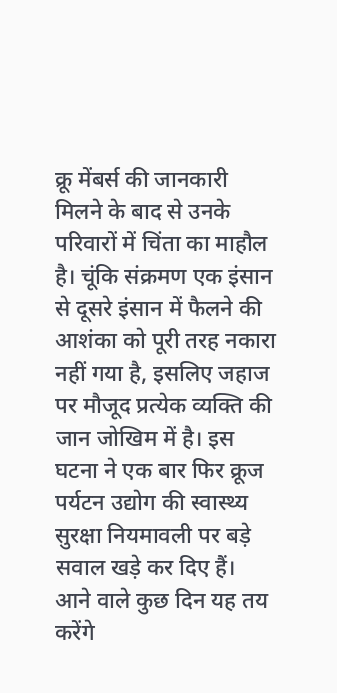क्रू मेंबर्स की जानकारी मिलने के बाद से उनके परिवारों में चिंता का माहौल है। चूंकि संक्रमण एक इंसान से दूसरे इंसान में फैलने की आशंका को पूरी तरह नकारा नहीं गया है, इसलिए जहाज पर मौजूद प्रत्येक व्यक्ति की जान जोखिम में है। इस घटना ने एक बार फिर क्रूज पर्यटन उद्योग की स्वास्थ्य सुरक्षा नियमावली पर बड़े सवाल खड़े कर दिए हैं। आने वाले कुछ दिन यह तय करेंगे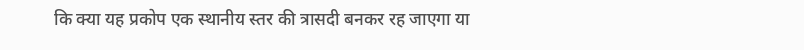कि क्या यह प्रकोप एक स्थानीय स्तर की त्रासदी बनकर रह जाएगा या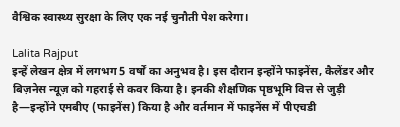वैश्विक स्वास्थ्य सुरक्षा के लिए एक नई चुनौती पेश करेगा।

Lalita Rajput
इन्हें लेखन क्षेत्र में लगभग 5 वर्षों का अनुभव है। इस दौरान इन्होंने फाइनेंस, कैलेंडर और बिज़नेस न्यूज़ को गहराई से कवर किया है। इनकी शैक्षणिक पृष्ठभूमि वित्त से जुड़ी है—इन्होंने एमबीए (फाइनेंस) किया है और वर्तमान में फाइनेंस में पीएचडी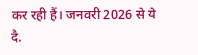कर रही हैं। जनवरी 2026 से ये दै.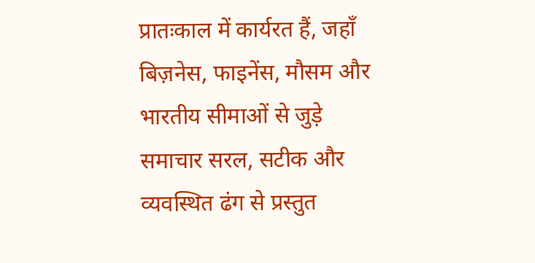प्रातःकाल में कार्यरत हैं, जहाँ बिज़नेस, फाइनेंस, मौसम और भारतीय सीमाओं से जुड़े समाचार सरल, सटीक और व्यवस्थित ढंग से प्रस्तुत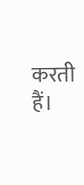करती हैं।